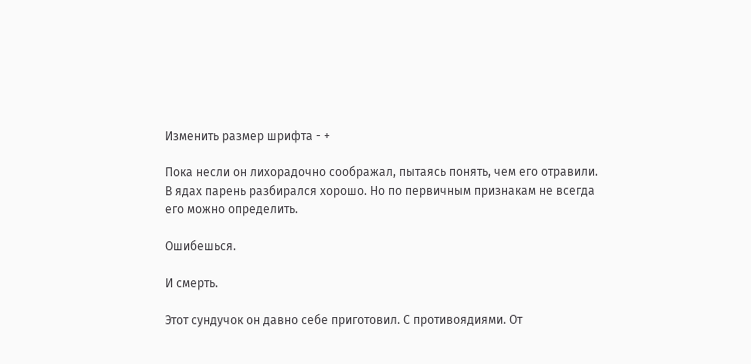Изменить размер шрифта - +

Пока несли он лихорадочно соображал, пытаясь понять, чем его отравили. В ядах парень разбирался хорошо. Но по первичным признакам не всегда его можно определить.

Ошибешься.

И смерть.

Этот сундучок он давно себе приготовил. С противоядиями. От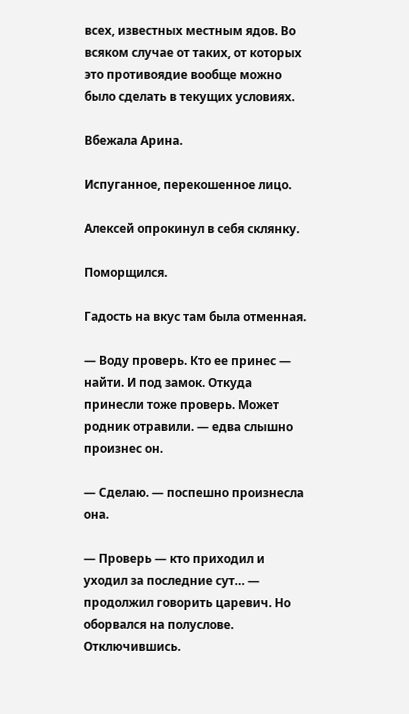всех, известных местным ядов. Во всяком случае от таких, от которых это противоядие вообще можно было сделать в текущих условиях.

Вбежала Арина.

Испуганное, перекошенное лицо.

Алексей опрокинул в себя склянку.

Поморщился.

Гадость на вкус там была отменная.

— Воду проверь. Кто ее принес — найти. И под замок. Откуда принесли тоже проверь. Может родник отравили. — едва слышно произнес он.

— Сделаю. — поспешно произнесла она.

— Проверь — кто приходил и уходил за последние сут… — продолжил говорить царевич. Но оборвался на полуслове. Отключившись.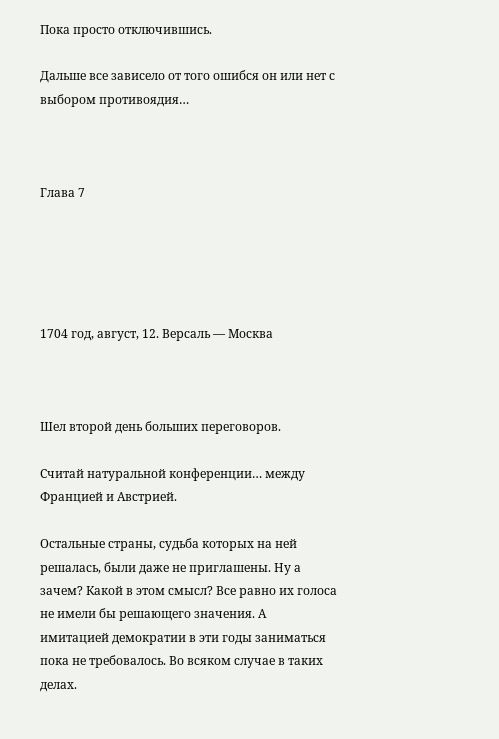Пока просто отключившись.

Дальше все зависело от того ошибся он или нет с выбором противоядия…



Глава 7





1704 год, август, 12. Версаль — Москва



Шел второй день больших переговоров.

Считай натуральной конференции… между Францией и Австрией.

Остальные страны, судьба которых на ней решалась, были даже не приглашены. Ну а зачем? Какой в этом смысл? Все равно их голоса не имели бы решающего значения. А имитацией демократии в эти годы заниматься пока не требовалось. Во всяком случае в таких делах.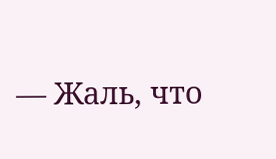— Жаль, что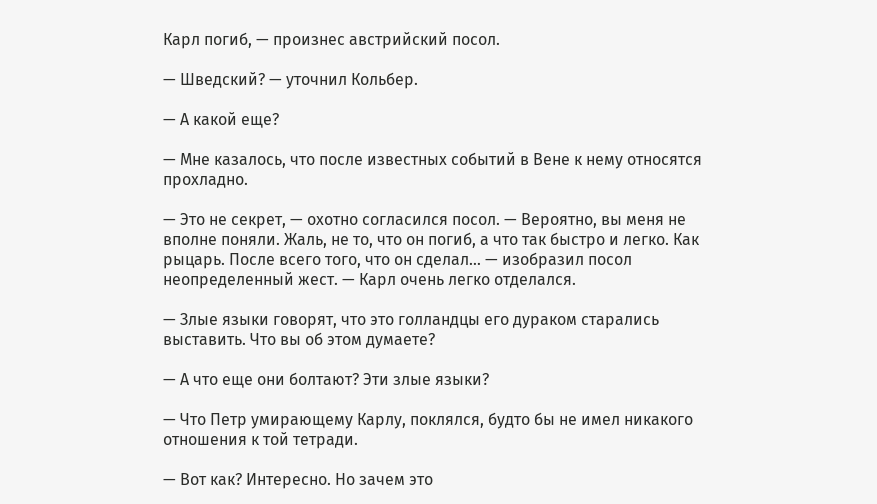Карл погиб, — произнес австрийский посол.

— Шведский? — уточнил Кольбер.

— А какой еще?

— Мне казалось, что после известных событий в Вене к нему относятся прохладно.

— Это не секрет, — охотно согласился посол. — Вероятно, вы меня не вполне поняли. Жаль, не то, что он погиб, а что так быстро и легко. Как рыцарь. После всего того, что он сделал… — изобразил посол неопределенный жест. — Карл очень легко отделался.

— Злые языки говорят, что это голландцы его дураком старались выставить. Что вы об этом думаете?

— А что еще они болтают? Эти злые языки?

— Что Петр умирающему Карлу, поклялся, будто бы не имел никакого отношения к той тетради.

— Вот как? Интересно. Но зачем это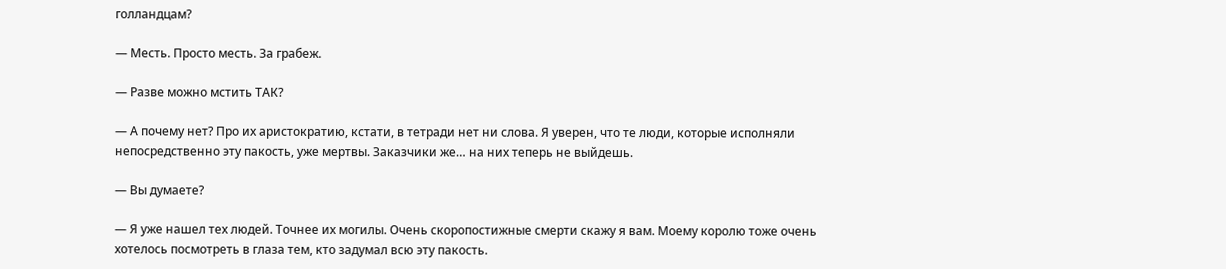голландцам?

— Месть. Просто месть. За грабеж.

— Разве можно мстить ТАК?

— А почему нет? Про их аристократию, кстати, в тетради нет ни слова. Я уверен, что те люди, которые исполняли непосредственно эту пакость, уже мертвы. Заказчики же… на них теперь не выйдешь.

— Вы думаете?

— Я уже нашел тех людей. Точнее их могилы. Очень скоропостижные смерти скажу я вам. Моему королю тоже очень хотелось посмотреть в глаза тем, кто задумал всю эту пакость.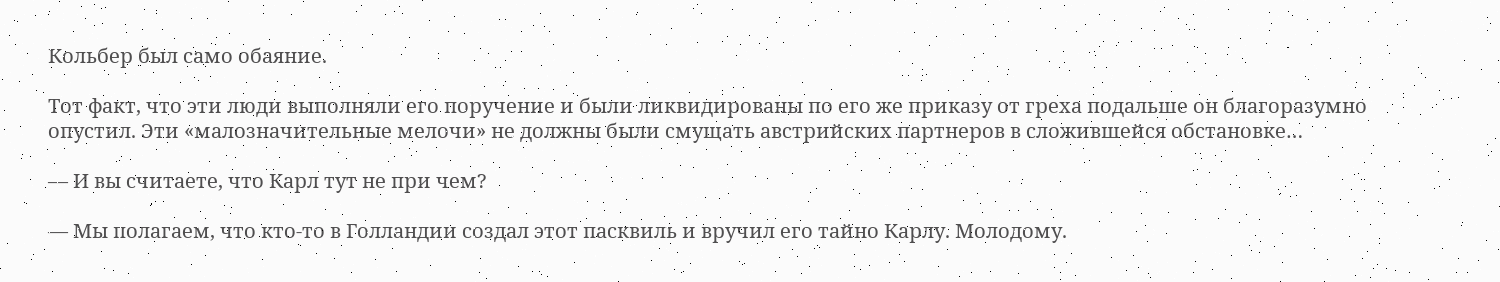Кольбер был само обаяние.

Тот факт, что эти люди выполняли его поручение и были ликвидированы по его же приказу от греха подальше он благоразумно опустил. Эти «малозначительные мелочи» не должны были смущать австрийских партнеров в сложившейся обстановке…

— И вы считаете, что Карл тут не при чем?

— Мы полагаем, что кто-то в Голландии создал этот пасквиль и вручил его тайно Карлу. Молодому.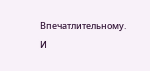Впечатлительному. И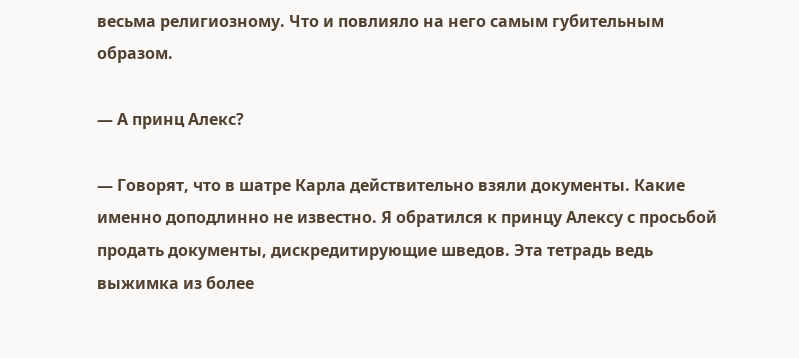весьма религиозному. Что и повлияло на него самым губительным образом.

— А принц Алекс?

— Говорят, что в шатре Карла действительно взяли документы. Какие именно доподлинно не известно. Я обратился к принцу Алексу с просьбой продать документы, дискредитирующие шведов. Эта тетрадь ведь выжимка из более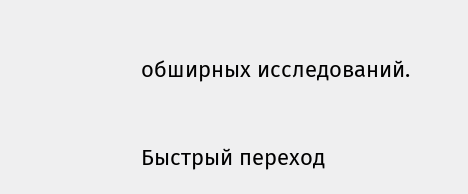обширных исследований.

Быстрый переход